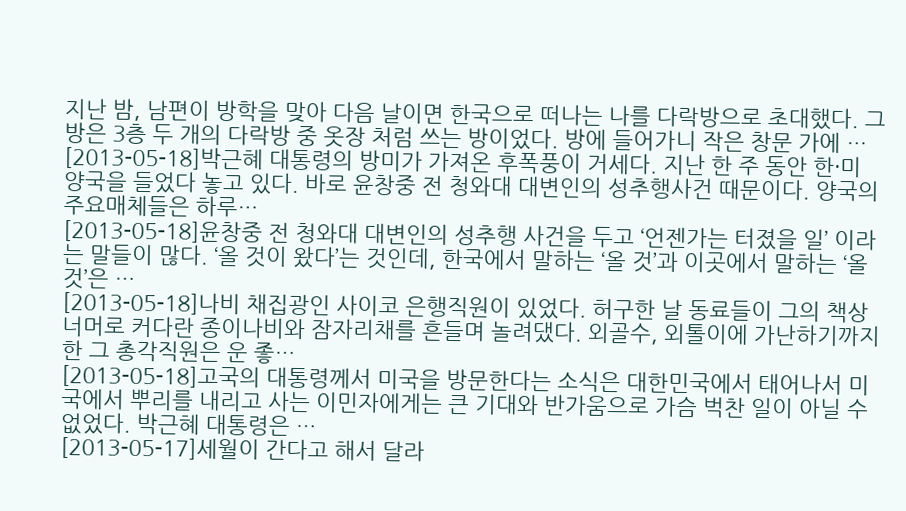지난 밤, 남편이 방학을 맞아 다음 날이면 한국으로 떠나는 나를 다락방으로 초대했다. 그 방은 3층 두 개의 다락방 중 옷장 처럼 쓰는 방이었다. 방에 들어가니 작은 창문 가에 …
[2013-05-18]박근혜 대통령의 방미가 가져온 후폭풍이 거세다. 지난 한 주 동안 한·미 양국을 들었다 놓고 있다. 바로 윤창중 전 청와대 대변인의 성추행사건 때문이다. 양국의 주요매체들은 하루…
[2013-05-18]윤창중 전 청와대 대변인의 성추행 사건을 두고 ‘언젠가는 터졌을 일’ 이라는 말들이 많다. ‘올 것이 왔다’는 것인데, 한국에서 말하는 ‘올 것’과 이곳에서 말하는 ‘올 것’은 …
[2013-05-18]나비 채집광인 사이코 은행직원이 있었다. 허구한 날 동료들이 그의 책상너머로 커다란 종이나비와 잠자리채를 흔들며 놀려댔다. 외골수, 외톨이에 가난하기까지 한 그 총각직원은 운 좋…
[2013-05-18]고국의 대통령께서 미국을 방문한다는 소식은 대한민국에서 태어나서 미국에서 뿌리를 내리고 사는 이민자에게는 큰 기대와 반가움으로 가슴 벅찬 일이 아닐 수 없었다. 박근혜 대통령은 …
[2013-05-17]세월이 간다고 해서 달라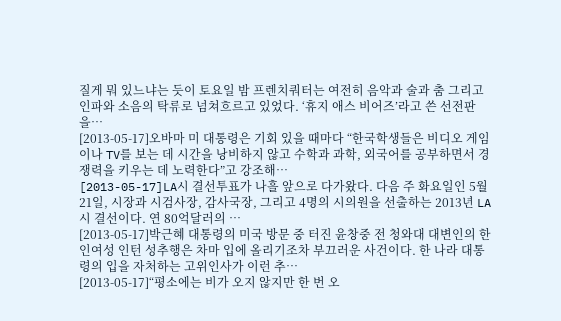질게 뭐 있느냐는 듯이 토요일 밤 프렌치쿼터는 여전히 음악과 술과 춤 그리고 인파와 소음의 탁류로 넘쳐흐르고 있었다. ‘휴지 애스 비어즈’라고 쓴 선전판을…
[2013-05-17]오바마 미 대통령은 기회 있을 때마다 “한국학생들은 비디오 게임이나 TV를 보는 데 시간을 낭비하지 않고 수학과 과학, 외국어를 공부하면서 경쟁력을 키우는 데 노력한다”고 강조해…
[2013-05-17]LA시 결선투표가 나흘 앞으로 다가왔다. 다음 주 화요일인 5월21일, 시장과 시검사장, 감사국장, 그리고 4명의 시의원을 선출하는 2013년 LA시 결선이다. 연 80억달러의 …
[2013-05-17]박근혜 대통령의 미국 방문 중 터진 윤창중 전 청와대 대변인의 한인여성 인턴 성추행은 차마 입에 올리기조차 부끄러운 사건이다. 한 나라 대통령의 입을 자처하는 고위인사가 이런 추…
[2013-05-17]“평소에는 비가 오지 않지만 한 번 오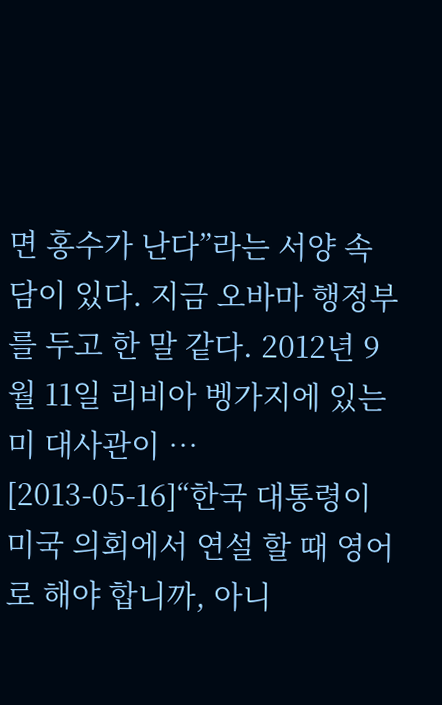면 홍수가 난다”라는 서양 속담이 있다. 지금 오바마 행정부를 두고 한 말 같다. 2012년 9월 11일 리비아 벵가지에 있는 미 대사관이 …
[2013-05-16]“한국 대통령이 미국 의회에서 연설 할 때 영어로 해야 합니까, 아니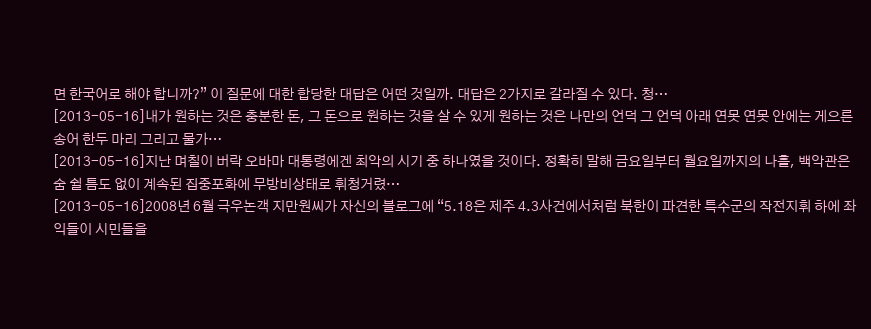면 한국어로 해야 합니까?” 이 질문에 대한 합당한 대답은 어떤 것일까. 대답은 2가지로 갈라질 수 있다. 청…
[2013-05-16]내가 원하는 것은 충분한 돈, 그 돈으로 원하는 것을 살 수 있게 원하는 것은 나만의 언덕 그 언덕 아래 연못 연못 안에는 게으른 송어 한두 마리 그리고 물가…
[2013-05-16]지난 며칠이 버락 오바마 대통령에겐 최악의 시기 중 하나였을 것이다. 정확히 말해 금요일부터 월요일까지의 나흘, 백악관은 숨 쉴 틈도 없이 계속된 집중포화에 무방비상태로 휘청거렸…
[2013-05-16]2008년 6월 극우논객 지만원씨가 자신의 블로그에 “5.18은 제주 4.3사건에서처럼 북한이 파견한 특수군의 작전지휘 하에 좌익들이 시민들을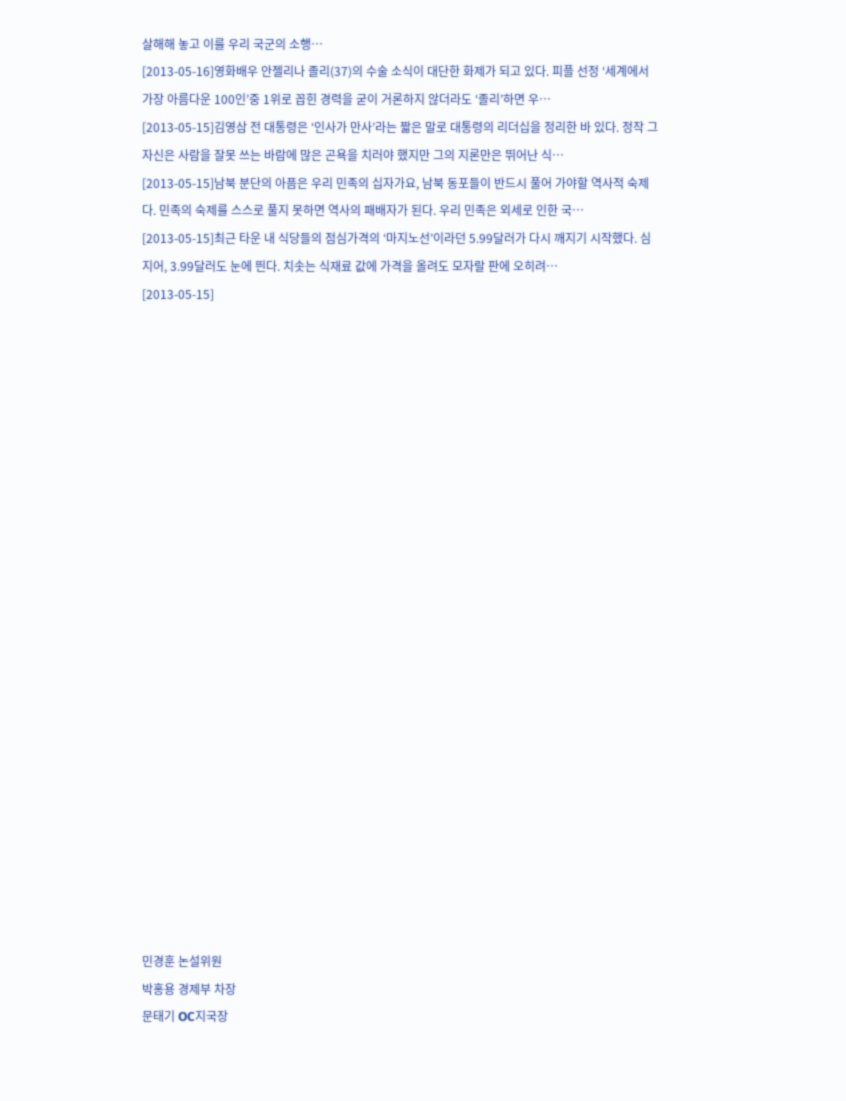살해해 놓고 이를 우리 국군의 소행…
[2013-05-16]영화배우 안젤리나 졸리(37)의 수술 소식이 대단한 화제가 되고 있다. 피플 선정 ‘세계에서 가장 아름다운 100인’중 1위로 꼽힌 경력을 굳이 거론하지 않더라도 ‘졸리’하면 우…
[2013-05-15]김영삼 전 대통령은 ‘인사가 만사’라는 짧은 말로 대통령의 리더십을 정리한 바 있다. 정작 그 자신은 사람을 잘못 쓰는 바람에 많은 곤욕을 치러야 했지만 그의 지론만은 뛰어난 식…
[2013-05-15]남북 분단의 아픔은 우리 민족의 십자가요, 남북 동포들이 반드시 풀어 가야할 역사적 숙제다. 민족의 숙제를 스스로 풀지 못하면 역사의 패배자가 된다. 우리 민족은 외세로 인한 국…
[2013-05-15]최근 타운 내 식당들의 점심가격의 ‘마지노선’이라던 5.99달러가 다시 깨지기 시작했다. 심지어, 3.99달러도 눈에 띈다. 치솟는 식재료 값에 가격을 올려도 모자랄 판에 오히려…
[2013-05-15]























민경훈 논설위원
박홍용 경제부 차장
문태기 OC지국장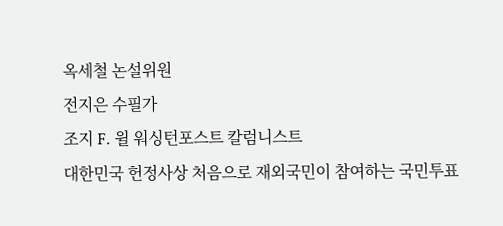옥세철 논설위원
전지은 수필가
조지 F. 윌 워싱턴포스트 칼럼니스트
대한민국 헌정사상 처음으로 재외국민이 참여하는 국민투표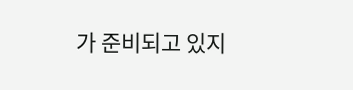가 준비되고 있지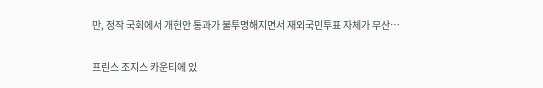만, 정작 국회에서 개헌안 통과가 불투명해지면서 재외국민투표 자체가 무산…

프린스 조지스 카운티에 있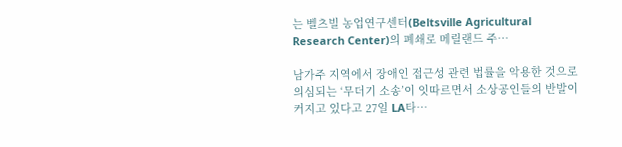는 벨츠빌 농업연구센터(Beltsville Agricultural Research Center)의 폐쇄로 메릴랜드 주…

남가주 지역에서 장애인 접근성 관련 법률을 악용한 것으로 의심되는 ‘무더기 소송’이 잇따르면서 소상공인들의 반발이 커지고 있다고 27일 LA타…